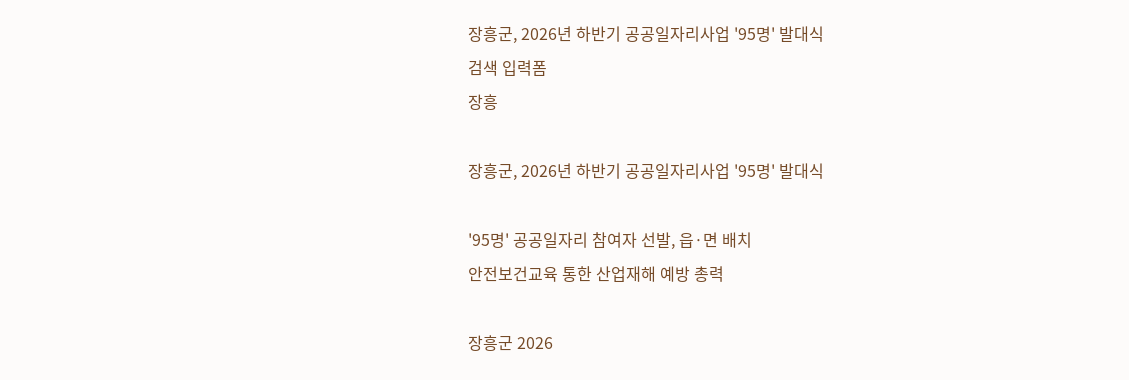장흥군, 2026년 하반기 공공일자리사업 '95명' 발대식
검색 입력폼
장흥

장흥군, 2026년 하반기 공공일자리사업 '95명' 발대식

'95명' 공공일자리 참여자 선발, 읍·면 배치
안전보건교육 통한 산업재해 예방 총력

장흥군 2026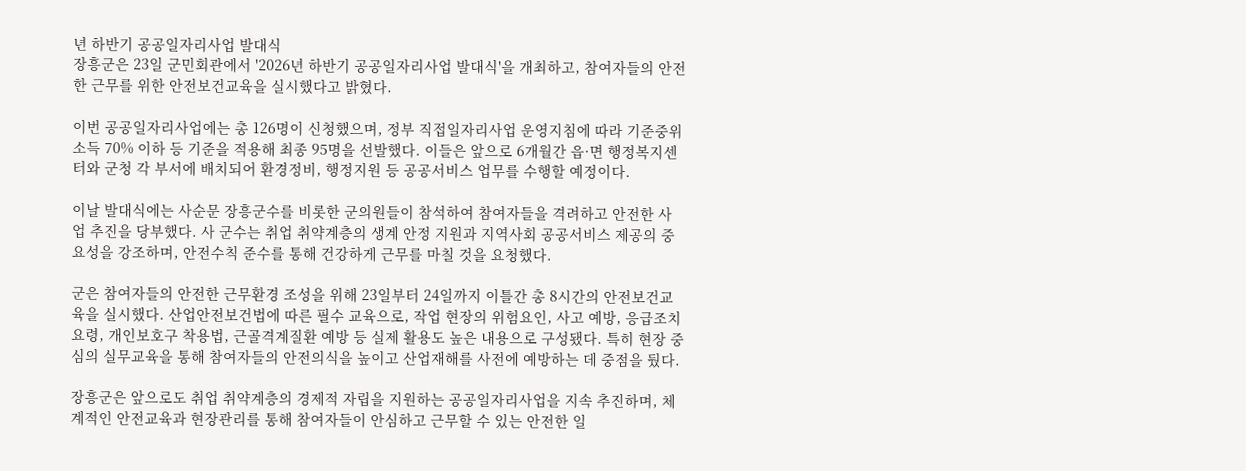년 하반기 공공일자리사업 발대식
장흥군은 23일 군민회관에서 '2026년 하반기 공공일자리사업 발대식'을 개최하고, 참여자들의 안전한 근무를 위한 안전보건교육을 실시했다고 밝혔다.

이번 공공일자리사업에는 총 126명이 신청했으며, 정부 직접일자리사업 운영지침에 따라 기준중위소득 70% 이하 등 기준을 적용해 최종 95명을 선발했다. 이들은 앞으로 6개월간 읍·면 행정복지센터와 군청 각 부서에 배치되어 환경정비, 행정지원 등 공공서비스 업무를 수행할 예정이다.

이날 발대식에는 사순문 장흥군수를 비롯한 군의원들이 참석하여 참여자들을 격려하고 안전한 사업 추진을 당부했다. 사 군수는 취업 취약계층의 생계 안정 지원과 지역사회 공공서비스 제공의 중요성을 강조하며, 안전수칙 준수를 통해 건강하게 근무를 마칠 것을 요청했다.

군은 참여자들의 안전한 근무환경 조성을 위해 23일부터 24일까지 이틀간 총 8시간의 안전보건교육을 실시했다. 산업안전보건법에 따른 필수 교육으로, 작업 현장의 위험요인, 사고 예방, 응급조치 요령, 개인보호구 착용법, 근골격계질환 예방 등 실제 활용도 높은 내용으로 구성됐다. 특히 현장 중심의 실무교육을 통해 참여자들의 안전의식을 높이고 산업재해를 사전에 예방하는 데 중점을 뒀다.

장흥군은 앞으로도 취업 취약계층의 경제적 자립을 지원하는 공공일자리사업을 지속 추진하며, 체계적인 안전교육과 현장관리를 통해 참여자들이 안심하고 근무할 수 있는 안전한 일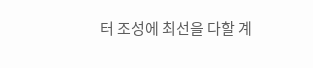터 조성에 최선을 다할 계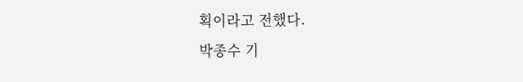획이라고 전했다.
박종수 기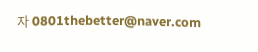자 0801thebetter@naver.com